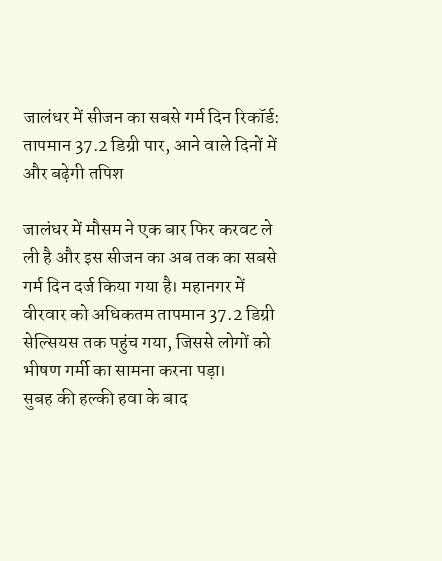जालंधर में सीजन का सबसे गर्म दिन रिकॉर्ड: तापमान 37.2 डिग्री पार, आने वाले दिनों में और बढ़ेगी तपिश

जालंधर में मौसम ने एक बार फिर करवट ले ली है और इस सीजन का अब तक का सबसे गर्म दिन दर्ज किया गया है। महानगर में वीरवार को अधिकतम तापमान 37.2 डिग्री सेल्सियस तक पहुंच गया, जिससे लोगों को भीषण गर्मी का सामना करना पड़ा।
सुबह की हल्की हवा के बाद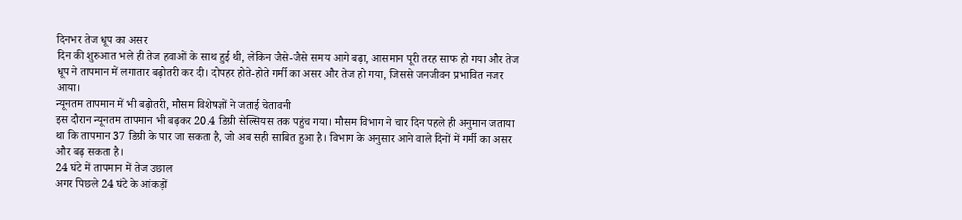दिनभर तेज धूप का असर
दिन की शुरुआत भले ही तेज हवाओं के साथ हुई थी, लेकिन जैसे-जैसे समय आगे बढ़ा, आसमान पूरी तरह साफ हो गया और तेज धूप ने तापमान में लगातार बढ़ोतरी कर दी। दोपहर होते-होते गर्मी का असर और तेज हो गया, जिससे जनजीवन प्रभावित नजर आया।
न्यूनतम तापमान में भी बढ़ोतरी, मौसम विशेषज्ञों ने जताई चेतावनी
इस दौरान न्यूनतम तापमान भी बढ़कर 20.4 डिग्री सेल्सियस तक पहुंच गया। मौसम विभाग ने चार दिन पहले ही अनुमान जताया था कि तापमान 37 डिग्री के पार जा सकता है, जो अब सही साबित हुआ है। विभाग के अनुसार आने वाले दिनों में गर्मी का असर और बढ़ सकता है।
24 घंटे में तापमान में तेज उछाल
अगर पिछले 24 घंटे के आंकड़ों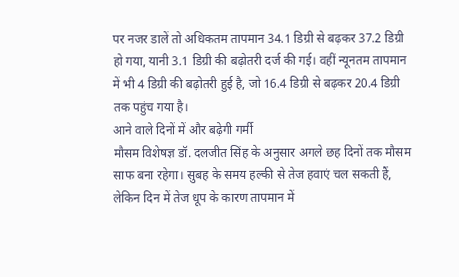पर नजर डालें तो अधिकतम तापमान 34.1 डिग्री से बढ़कर 37.2 डिग्री हो गया, यानी 3.1 डिग्री की बढ़ोतरी दर्ज की गई। वहीं न्यूनतम तापमान में भी 4 डिग्री की बढ़ोतरी हुई है, जो 16.4 डिग्री से बढ़कर 20.4 डिग्री तक पहुंच गया है।
आने वाले दिनों में और बढ़ेगी गर्मी
मौसम विशेषज्ञ डॉ. दलजीत सिंह के अनुसार अगले छह दिनों तक मौसम साफ बना रहेगा। सुबह के समय हल्की से तेज हवाएं चल सकती हैं, लेकिन दिन में तेज धूप के कारण तापमान में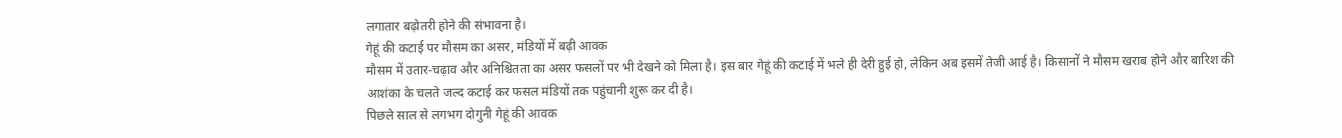लगातार बढ़ोतरी होने की संभावना है।
गेहूं की कटाई पर मौसम का असर, मंडियों में बढ़ी आवक
मौसम में उतार-चढ़ाव और अनिश्चितता का असर फसलों पर भी देखने को मिला है। इस बार गेहूं की कटाई में भले ही देरी हुई हो, लेकिन अब इसमें तेजी आई है। किसानों ने मौसम खराब होने और बारिश की आशंका के चलते जल्द कटाई कर फसल मंडियों तक पहुंचानी शुरू कर दी है।
पिछले साल से लगभग दोगुनी गेहूं की आवक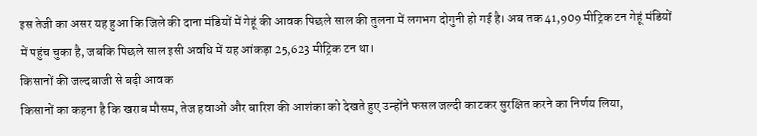इस तेजी का असर यह हुआ कि जिले की दाना मंडियों में गेहूं की आवक पिछले साल की तुलना में लगभग दोगुनी हो गई है। अब तक 41,909 मीट्रिक टन गेहूं मंडियों में पहुंच चुका है, जबकि पिछले साल इसी अवधि में यह आंकड़ा 25,623 मीट्रिक टन था।
किसानों की जल्दबाजी से बढ़ी आवक
किसानों का कहना है कि खराब मौसम, तेज हवाओं और बारिश की आशंका को देखते हुए उन्होंने फसल जल्दी काटकर सुरक्षित करने का निर्णय लिया,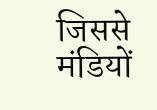जिससे मंडियों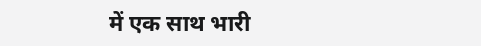में एक साथ भारी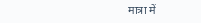मात्रा में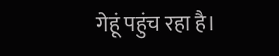गेहूं पहुंच रहा है।